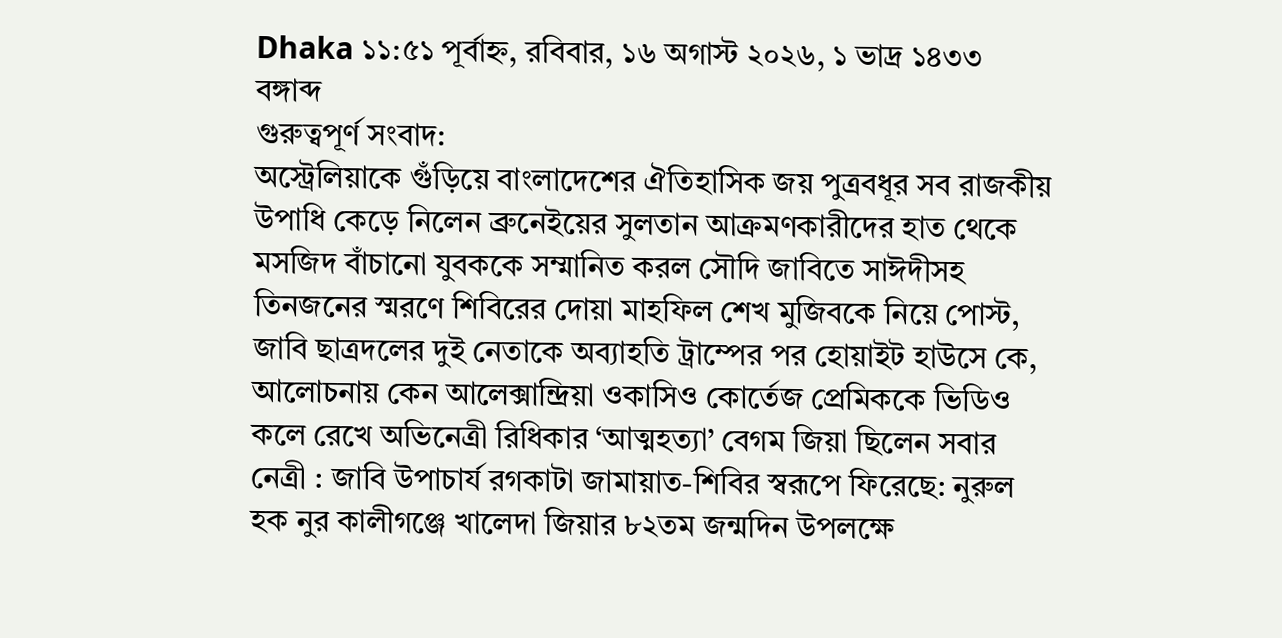Dhaka ১১:৫১ পূর্বাহ্ন, রবিবার, ১৬ অগাস্ট ২০২৬, ১ ভাদ্র ১৪৩৩ বঙ্গাব্দ
গুরুত্বপূর্ণ সংবাদ:
অস্ট্রেলিয়াকে গুঁড়িয়ে বাংলাদেশের ঐতিহাসিক জয় পুত্রবধূর সব রাজকীয় উপাধি কেড়ে নিলেন ব্রুনেইয়ের সুলতান আক্রমণকারীদের হাত থেকে মসজিদ বাঁচানো যুবককে সম্মানিত করল সৌদি জাবিতে সাঈদীসহ তিনজনের স্মরণে শিবিরের দোয়া মাহফিল শেখ মুজিবকে নিয়ে পোস্ট, জাবি ছাত্রদলের দুই নেতাকে অব্যাহতি ট্রাম্পের পর হোয়াইট হাউসে কে, আলোচনায় কেন আলেক্সান্দ্রিয়া ওকাসিও কোর্তেজ প্রেমিককে ভিডিও কলে রেখে অভিনেত্রী রিধিকার ‌‘আত্মহত্যা’ বেগম জিয়া ছিলেন সবার নেত্রী : জাবি উপাচার্য রগকাটা জামায়াত-শিবির স্বরূপে ফিরেছে: নুরুল হক নুর কালীগঞ্জে খালেদা জিয়ার ৮২তম জন্মদিন উপলক্ষে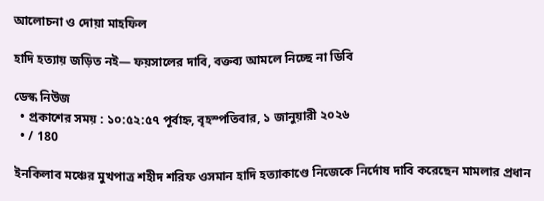আলোচনা ও দোয়া মাহফিল

হাদি হত্যায় জড়িত নই— ফয়সালের দাবি, বক্তব্য আমলে নিচ্ছে না ডিবি

ডেস্ক নিউজ
  • প্রকাশের সময় : ১০:৫২:৫৭ পূর্বাহ্ন, বৃহস্পতিবার, ১ জানুয়ারী ২০২৬
  • / 180

ইনকিলাব মঞ্চের মুখপাত্র শহীদ শরিফ ওসমান হাদি হত্যাকাণ্ডে নিজেকে নির্দোষ দাবি করেছেন মামলার প্রধান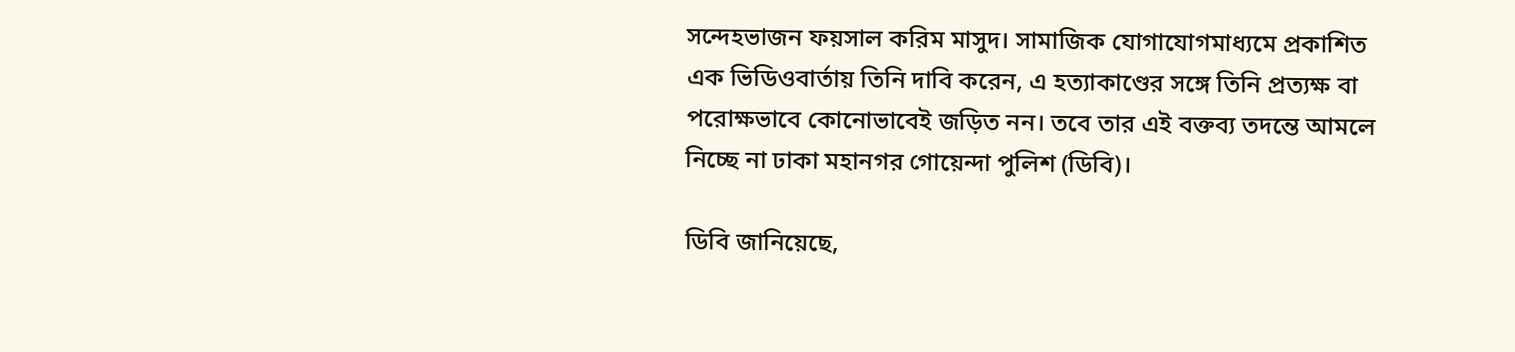সন্দেহভাজন ফয়সাল করিম মাসুদ। সামাজিক যোগাযোগমাধ্যমে প্রকাশিত এক ভিডিওবার্তায় তিনি দাবি করেন, এ হত্যাকাণ্ডের সঙ্গে তিনি প্রত্যক্ষ বা পরোক্ষভাবে কোনোভাবেই জড়িত নন। তবে তার এই বক্তব্য তদন্তে আমলে নিচ্ছে না ঢাকা মহানগর গোয়েন্দা পুলিশ (ডিবি)।

ডিবি জানিয়েছে,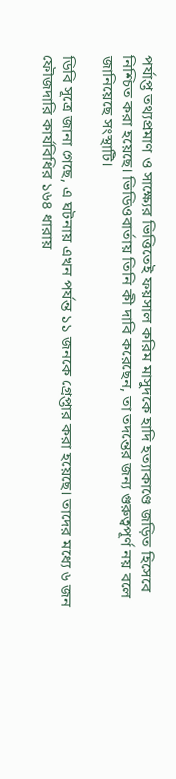পর্যাপ্ত তথ্যপ্রমাণ ও সাক্ষ্যের ভিত্তিতেই ফয়সাল করিম মাসুদকে হাদি হত্যাকাণ্ডে জড়িত হিসেবে নিশ্চিত করা হয়েছে। ভিডিওবার্তায় তিনি কী দাবি করেছেন, তা তদন্তের জন্য গুরুত্বপূর্ণ নয় বলে জানিয়েছে সংস্থাটি।

ডিবি সূত্রে জানা গেছে, এ ঘটনায় এখন পর্যন্ত ১১ জনকে গ্রেপ্তার করা হয়েছে। তাদের মধ্যে ৬ জন ফৌজদারি কার্যবিধির ১৬৪ ধারায়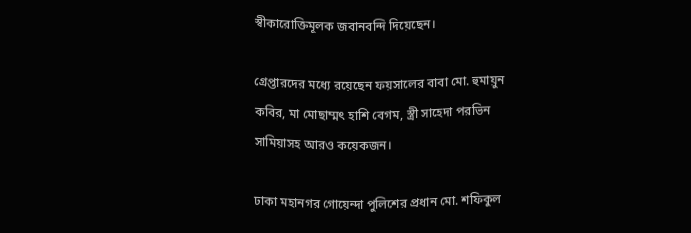স্বীকারোক্তিমূলক জবানবন্দি দিয়েছেন।

গ্রেপ্তারদের মধ্যে রয়েছেন ফয়সালের বাবা মো. হুমায়ুন কবির, মা মোছাম্মৎ হাশি বেগম, স্ত্রী সাহেদা পরভিন সামিয়াসহ আরও কয়েকজন।

ঢাকা মহানগর গোয়েন্দা পুলিশের প্রধান মো. শফিকুল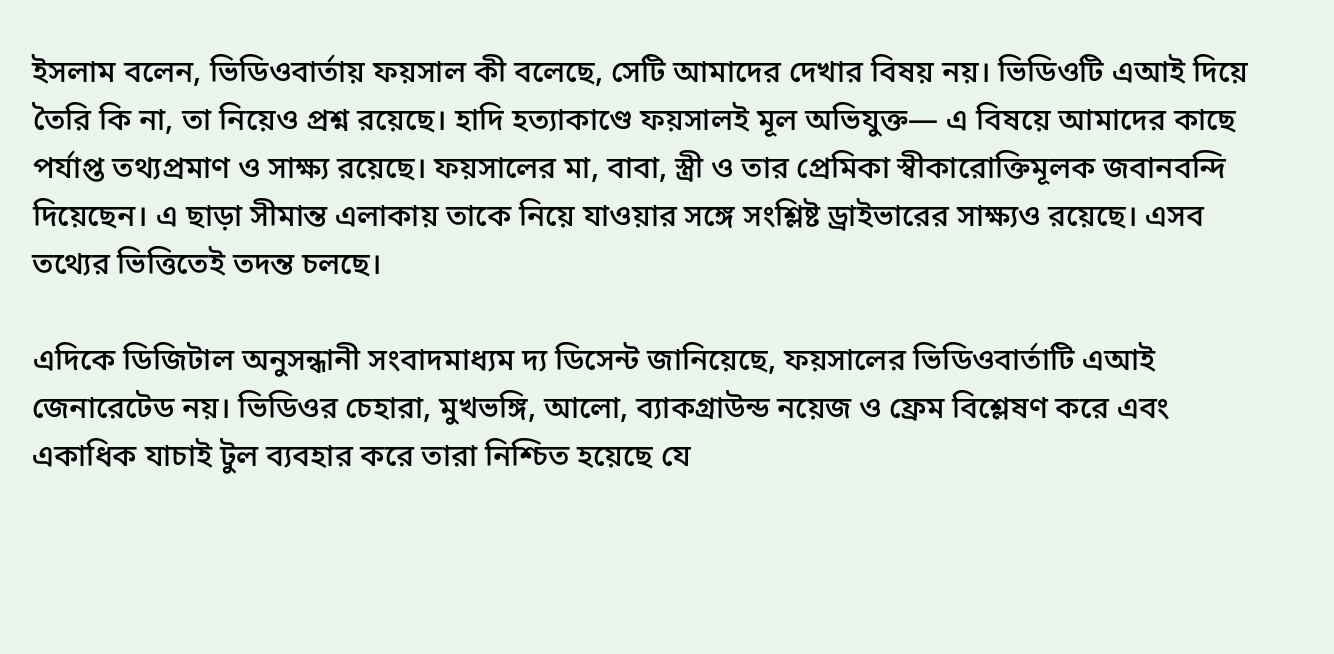ইসলাম বলেন, ভিডিওবার্তায় ফয়সাল কী বলেছে, সেটি আমাদের দেখার বিষয় নয়। ভিডিওটি এআই দিয়ে তৈরি কি না, তা নিয়েও প্রশ্ন রয়েছে। হাদি হত্যাকাণ্ডে ফয়সালই মূল অভিযুক্ত— এ বিষয়ে আমাদের কাছে পর্যাপ্ত তথ্যপ্রমাণ ও সাক্ষ্য রয়েছে। ফয়সালের মা, বাবা, স্ত্রী ও তার প্রেমিকা স্বীকারোক্তিমূলক জবানবন্দি দিয়েছেন। এ ছাড়া সীমান্ত এলাকায় তাকে নিয়ে যাওয়ার সঙ্গে সংশ্লিষ্ট ড্রাইভারের সাক্ষ্যও রয়েছে। এসব তথ্যের ভিত্তিতেই তদন্ত চলছে।

এদিকে ডিজিটাল অনুসন্ধানী সংবাদমাধ্যম দ্য ডিসেন্ট জানিয়েছে, ফয়সালের ভিডিওবার্তাটি এআই জেনারেটেড নয়। ভিডিওর চেহারা, মুখভঙ্গি, আলো, ব্যাকগ্রাউন্ড নয়েজ ও ফ্রেম বিশ্লেষণ করে এবং একাধিক যাচাই টুল ব্যবহার করে তারা নিশ্চিত হয়েছে যে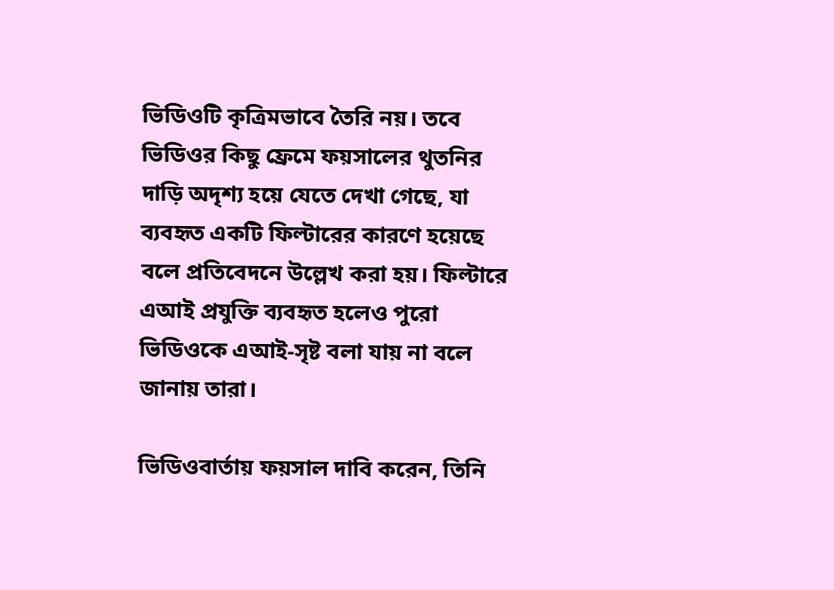ভিডিওটি কৃত্রিমভাবে তৈরি নয়। তবে ভিডিওর কিছু ফ্রেমে ফয়সালের থুতনির দাড়ি অদৃশ্য হয়ে যেতে দেখা গেছে, যা ব্যবহৃত একটি ফিল্টারের কারণে হয়েছে বলে প্রতিবেদনে উল্লেখ করা হয়। ফিল্টারে এআই প্রযুক্তি ব্যবহৃত হলেও পুরো ভিডিওকে এআই-সৃষ্ট বলা যায় না বলে জানায় তারা।

ভিডিওবার্তায় ফয়সাল দাবি করেন, তিনি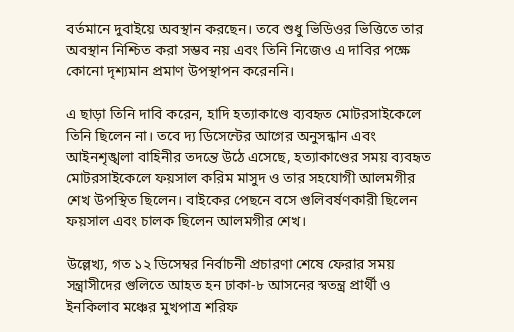বর্তমানে দুবাইয়ে অবস্থান করছেন। তবে শুধু ভিডিওর ভিত্তিতে তার অবস্থান নিশ্চিত করা সম্ভব নয় এবং তিনি নিজেও এ দাবির পক্ষে কোনো দৃশ্যমান প্রমাণ উপস্থাপন করেননি।

এ ছাড়া তিনি দাবি করেন, হাদি হত্যাকাণ্ডে ব্যবহৃত মোটরসাইকেলে তিনি ছিলেন না। তবে দ্য ডিসেন্টের আগের অনুসন্ধান এবং আইনশৃঙ্খলা বাহিনীর তদন্তে উঠে এসেছে, হত্যাকাণ্ডের সময় ব্যবহৃত মোটরসাইকেলে ফয়সাল করিম মাসুদ ও তার সহযোগী আলমগীর শেখ উপস্থিত ছিলেন। বাইকের পেছনে বসে গুলিবর্ষণকারী ছিলেন ফয়সাল এবং চালক ছিলেন আলমগীর শেখ।

উল্লেখ্য, গত ১২ ডিসেম্বর নির্বাচনী প্রচারণা শেষে ফেরার সময় সন্ত্রাসীদের গুলিতে আহত হন ঢাকা-৮ আসনের স্বতন্ত্র প্রার্থী ও ইনকিলাব মঞ্চের মুখপাত্র শরিফ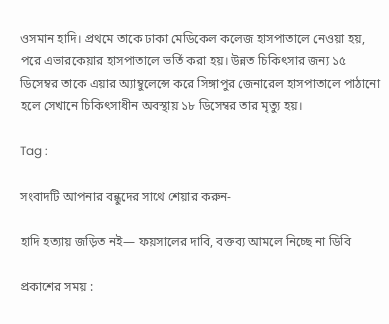ওসমান হাদি। প্রথমে তাকে ঢাকা মেডিকেল কলেজ হাসপাতালে নেওয়া হয়, পরে এভারকেয়ার হাসপাতালে ভর্তি করা হয়। উন্নত চিকিৎসার জন্য ১৫ ডিসেম্বর তাকে এয়ার অ্যাম্বুলেন্সে করে সিঙ্গাপুর জেনারেল হাসপাতালে পাঠানো হলে সেখানে চিকিৎসাধীন অবস্থায় ১৮ ডিসেম্বর তার মৃত্যু হয়।

Tag :

সংবাদটি আপনার বন্ধুদের সাথে শেয়ার করুন-

হাদি হত্যায় জড়িত নই— ফয়সালের দাবি, বক্তব্য আমলে নিচ্ছে না ডিবি

প্রকাশের সময় :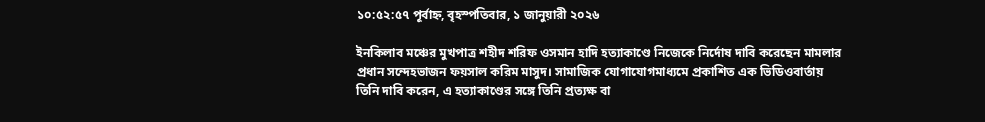১০:৫২:৫৭ পূর্বাহ্ন, বৃহস্পতিবার, ১ জানুয়ারী ২০২৬

ইনকিলাব মঞ্চের মুখপাত্র শহীদ শরিফ ওসমান হাদি হত্যাকাণ্ডে নিজেকে নির্দোষ দাবি করেছেন মামলার প্রধান সন্দেহভাজন ফয়সাল করিম মাসুদ। সামাজিক যোগাযোগমাধ্যমে প্রকাশিত এক ভিডিওবার্তায় তিনি দাবি করেন, এ হত্যাকাণ্ডের সঙ্গে তিনি প্রত্যক্ষ বা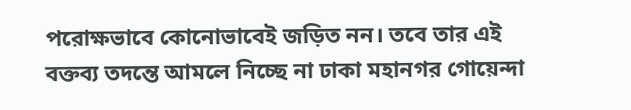পরোক্ষভাবে কোনোভাবেই জড়িত নন। তবে তার এই বক্তব্য তদন্তে আমলে নিচ্ছে না ঢাকা মহানগর গোয়েন্দা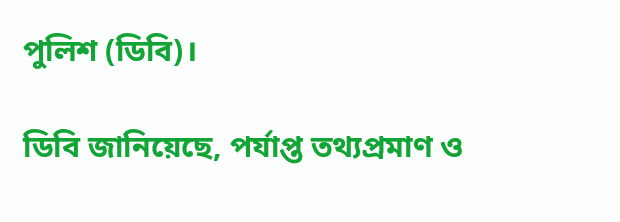পুলিশ (ডিবি)।

ডিবি জানিয়েছে, পর্যাপ্ত তথ্যপ্রমাণ ও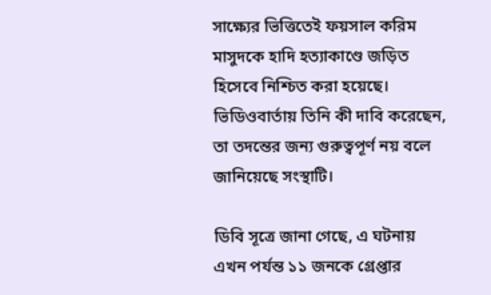সাক্ষ্যের ভিত্তিতেই ফয়সাল করিম মাসুদকে হাদি হত্যাকাণ্ডে জড়িত হিসেবে নিশ্চিত করা হয়েছে। ভিডিওবার্তায় তিনি কী দাবি করেছেন, তা তদন্তের জন্য গুরুত্বপূর্ণ নয় বলে জানিয়েছে সংস্থাটি।

ডিবি সূত্রে জানা গেছে, এ ঘটনায় এখন পর্যন্ত ১১ জনকে গ্রেপ্তার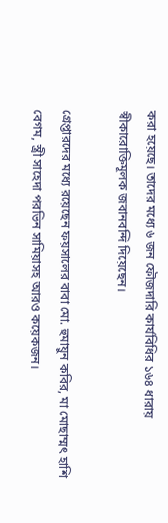করা হয়েছে। তাদের মধ্যে ৬ জন ফৌজদারি কার্যবিধির ১৬৪ ধারায় স্বীকারোক্তিমূলক জবানবন্দি দিয়েছেন।

গ্রেপ্তারদের মধ্যে রয়েছেন ফয়সালের বাবা মো. হুমায়ুন কবির, মা মোছাম্মৎ হাশি বেগম, স্ত্রী সাহেদা পরভিন সামিয়াসহ আরও কয়েকজন।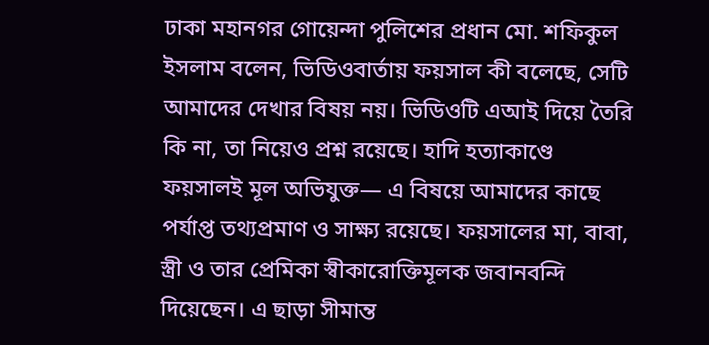ঢাকা মহানগর গোয়েন্দা পুলিশের প্রধান মো. শফিকুল ইসলাম বলেন, ভিডিওবার্তায় ফয়সাল কী বলেছে, সেটি আমাদের দেখার বিষয় নয়। ভিডিওটি এআই দিয়ে তৈরি কি না, তা নিয়েও প্রশ্ন রয়েছে। হাদি হত্যাকাণ্ডে ফয়সালই মূল অভিযুক্ত— এ বিষয়ে আমাদের কাছে পর্যাপ্ত তথ্যপ্রমাণ ও সাক্ষ্য রয়েছে। ফয়সালের মা, বাবা, স্ত্রী ও তার প্রেমিকা স্বীকারোক্তিমূলক জবানবন্দি দিয়েছেন। এ ছাড়া সীমান্ত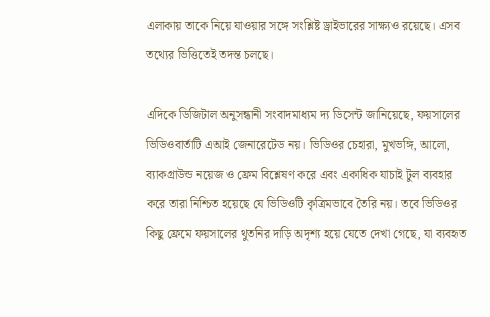এলাকায় তাকে নিয়ে যাওয়ার সঙ্গে সংশ্লিষ্ট ড্রাইভারের সাক্ষ্যও রয়েছে। এসব তথ্যের ভিত্তিতেই তদন্ত চলছে।

এদিকে ডিজিটাল অনুসন্ধানী সংবাদমাধ্যম দ্য ডিসেন্ট জানিয়েছে, ফয়সালের ভিডিওবার্তাটি এআই জেনারেটেড নয়। ভিডিওর চেহারা, মুখভঙ্গি, আলো, ব্যাকগ্রাউন্ড নয়েজ ও ফ্রেম বিশ্লেষণ করে এবং একাধিক যাচাই টুল ব্যবহার করে তারা নিশ্চিত হয়েছে যে ভিডিওটি কৃত্রিমভাবে তৈরি নয়। তবে ভিডিওর কিছু ফ্রেমে ফয়সালের থুতনির দাড়ি অদৃশ্য হয়ে যেতে দেখা গেছে, যা ব্যবহৃত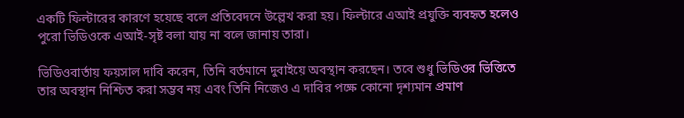একটি ফিল্টারের কারণে হয়েছে বলে প্রতিবেদনে উল্লেখ করা হয়। ফিল্টারে এআই প্রযুক্তি ব্যবহৃত হলেও পুরো ভিডিওকে এআই-সৃষ্ট বলা যায় না বলে জানায় তারা।

ভিডিওবার্তায় ফয়সাল দাবি করেন, তিনি বর্তমানে দুবাইয়ে অবস্থান করছেন। তবে শুধু ভিডিওর ভিত্তিতে তার অবস্থান নিশ্চিত করা সম্ভব নয় এবং তিনি নিজেও এ দাবির পক্ষে কোনো দৃশ্যমান প্রমাণ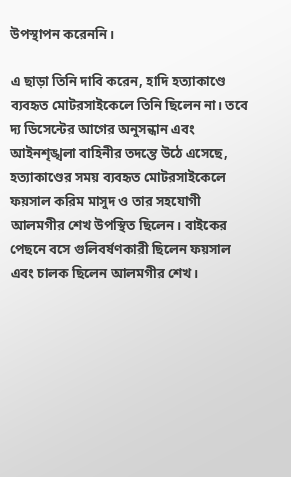উপস্থাপন করেননি।

এ ছাড়া তিনি দাবি করেন, হাদি হত্যাকাণ্ডে ব্যবহৃত মোটরসাইকেলে তিনি ছিলেন না। তবে দ্য ডিসেন্টের আগের অনুসন্ধান এবং আইনশৃঙ্খলা বাহিনীর তদন্তে উঠে এসেছে, হত্যাকাণ্ডের সময় ব্যবহৃত মোটরসাইকেলে ফয়সাল করিম মাসুদ ও তার সহযোগী আলমগীর শেখ উপস্থিত ছিলেন। বাইকের পেছনে বসে গুলিবর্ষণকারী ছিলেন ফয়সাল এবং চালক ছিলেন আলমগীর শেখ।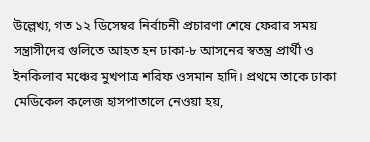উল্লেখ্য, গত ১২ ডিসেম্বর নির্বাচনী প্রচারণা শেষে ফেরার সময় সন্ত্রাসীদের গুলিতে আহত হন ঢাকা-৮ আসনের স্বতন্ত্র প্রার্থী ও ইনকিলাব মঞ্চের মুখপাত্র শরিফ ওসমান হাদি। প্রথমে তাকে ঢাকা মেডিকেল কলেজ হাসপাতালে নেওয়া হয়,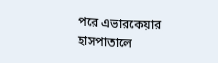পরে এভারকেয়ার হাসপাতালে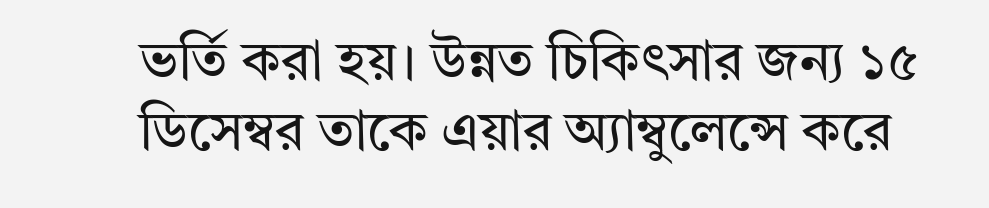ভর্তি করা হয়। উন্নত চিকিৎসার জন্য ১৫ ডিসেম্বর তাকে এয়ার অ্যাম্বুলেন্সে করে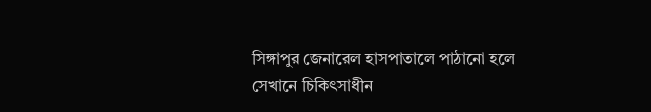সিঙ্গাপুর জেনারেল হাসপাতালে পাঠানো হলে সেখানে চিকিৎসাধীন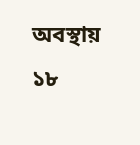অবস্থায় ১৮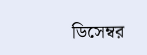ডিসেম্বর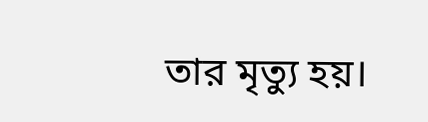তার মৃত্যু হয়।